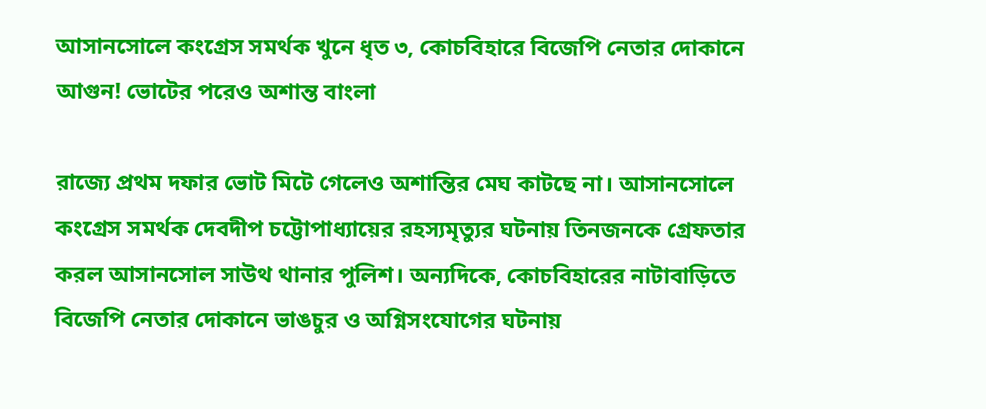আসানসোলে কংগ্রেস সমর্থক খুনে ধৃত ৩, কোচবিহারে বিজেপি নেতার দোকানে আগুন! ভোটের পরেও অশান্ত বাংলা

রাজ্যে প্রথম দফার ভোট মিটে গেলেও অশান্তির মেঘ কাটছে না। আসানসোলে কংগ্রেস সমর্থক দেবদীপ চট্টোপাধ্যায়ের রহস্যমৃত্যুর ঘটনায় তিনজনকে গ্রেফতার করল আসানসোল সাউথ থানার পুলিশ। অন্যদিকে, কোচবিহারের নাটাবাড়িতে বিজেপি নেতার দোকানে ভাঙচুর ও অগ্নিসংযোগের ঘটনায়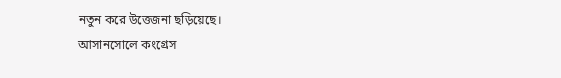নতুন করে উত্তেজনা ছড়িয়েছে।
আসানসোলে কংগ্রেস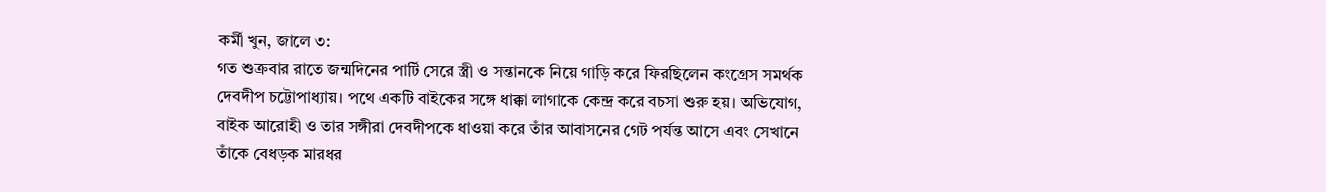কর্মী খুন, জালে ৩:
গত শুক্রবার রাতে জন্মদিনের পার্টি সেরে স্ত্রী ও সন্তানকে নিয়ে গাড়ি করে ফিরছিলেন কংগ্রেস সমর্থক দেবদীপ চট্টোপাধ্যায়। পথে একটি বাইকের সঙ্গে ধাক্কা লাগাকে কেন্দ্র করে বচসা শুরু হয়। অভিযোগ, বাইক আরোহী ও তার সঙ্গীরা দেবদীপকে ধাওয়া করে তাঁর আবাসনের গেট পর্যন্ত আসে এবং সেখানে তাঁকে বেধড়ক মারধর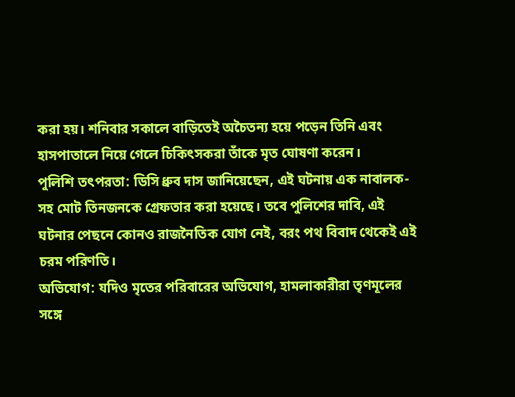করা হয়। শনিবার সকালে বাড়িতেই অচৈতন্য হয়ে পড়েন তিনি এবং হাসপাতালে নিয়ে গেলে চিকিৎসকরা তাঁকে মৃত ঘোষণা করেন।
পুলিশি তৎপরতা: ডিসি ধ্রুব দাস জানিয়েছেন, এই ঘটনায় এক নাবালক-সহ মোট তিনজনকে গ্রেফতার করা হয়েছে। তবে পুলিশের দাবি, এই ঘটনার পেছনে কোনও রাজনৈতিক যোগ নেই, বরং পথ বিবাদ থেকেই এই চরম পরিণতি।
অভিযোগ: যদিও মৃতের পরিবারের অভিযোগ, হামলাকারীরা তৃণমূলের সঙ্গে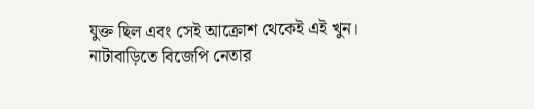যুক্ত ছিল এবং সেই আক্রোশ থেকেই এই খুন।
নাটাবাড়িতে বিজেপি নেতার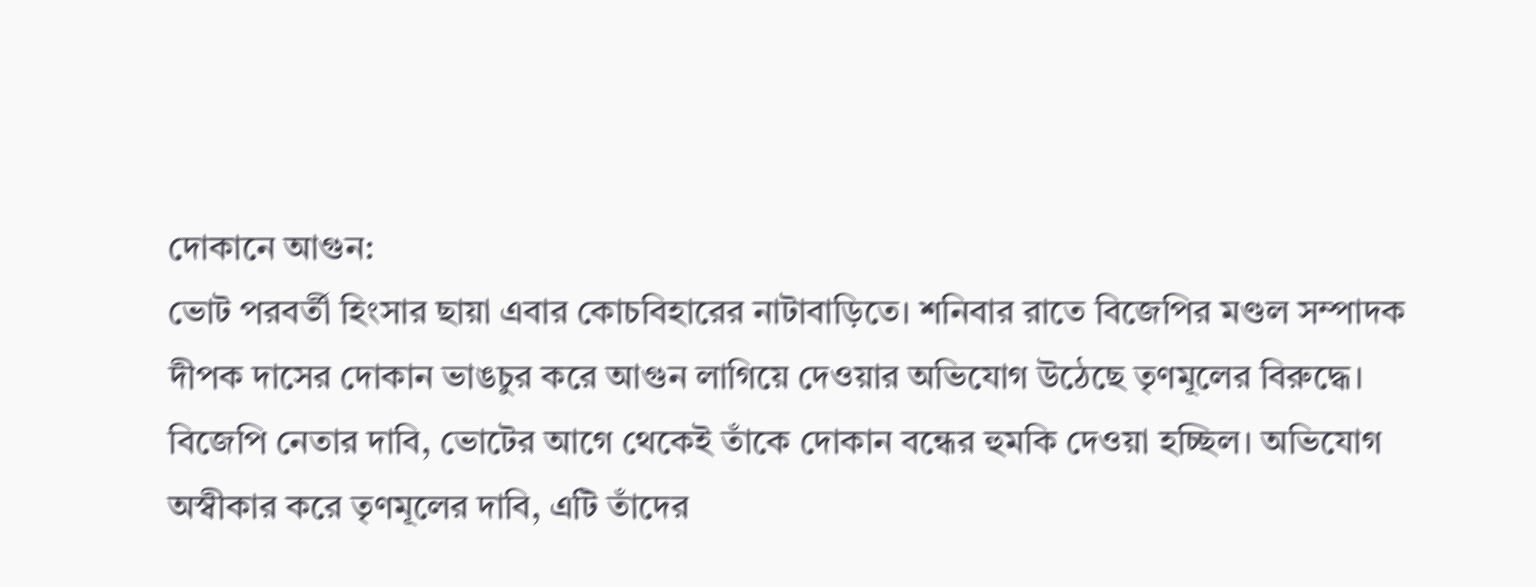দোকানে আগুন:
ভোট পরবর্তী হিংসার ছায়া এবার কোচবিহারের নাটাবাড়িতে। শনিবার রাতে বিজেপির মণ্ডল সম্পাদক দীপক দাসের দোকান ভাঙচুর করে আগুন লাগিয়ে দেওয়ার অভিযোগ উঠেছে তৃণমূলের বিরুদ্ধে। বিজেপি নেতার দাবি, ভোটের আগে থেকেই তাঁকে দোকান বন্ধের হুমকি দেওয়া হচ্ছিল। অভিযোগ অস্বীকার করে তৃণমূলের দাবি, এটি তাঁদের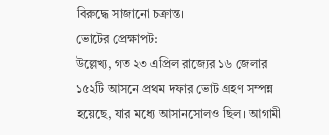বিরুদ্ধে সাজানো চক্রান্ত।
ভোটের প্রেক্ষাপট:
উল্লেখ্য, গত ২৩ এপ্রিল রাজ্যের ১৬ জেলার ১৫২টি আসনে প্রথম দফার ভোট গ্রহণ সম্পন্ন হয়েছে, যার মধ্যে আসানসোলও ছিল। আগামী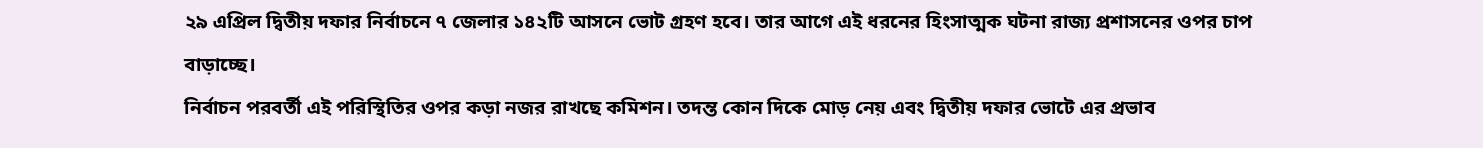২৯ এপ্রিল দ্বিতীয় দফার নির্বাচনে ৭ জেলার ১৪২টি আসনে ভোট গ্রহণ হবে। তার আগে এই ধরনের হিংসাত্মক ঘটনা রাজ্য প্রশাসনের ওপর চাপ বাড়াচ্ছে।
নির্বাচন পরবর্তী এই পরিস্থিতির ওপর কড়া নজর রাখছে কমিশন। তদন্ত কোন দিকে মোড় নেয় এবং দ্বিতীয় দফার ভোটে এর প্রভাব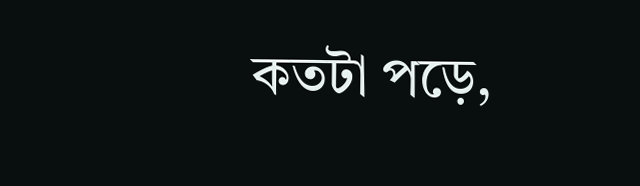কতটা পড়ে,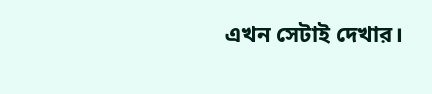এখন সেটাই দেখার।